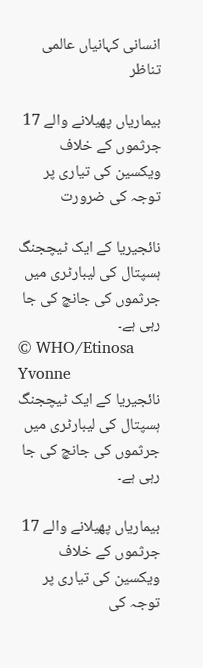انسانی کہانیاں عالمی تناظر

بیماریاں پھیلانے والے 17 جرثموں کے خلاف ویکسین کی تیاری پر توجہ کی ضرورت

نائجیریا کے ایک ٹیچجنگ ہسپتال کی لیبارٹری میں جرثموں کی جانچ کی جا رہی ہے۔
© WHO/Etinosa Yvonne
نائجیریا کے ایک ٹیچجنگ ہسپتال کی لیبارٹری میں جرثموں کی جانچ کی جا رہی ہے۔

بیماریاں پھیلانے والے 17 جرثموں کے خلاف ویکسین کی تیاری پر توجہ کی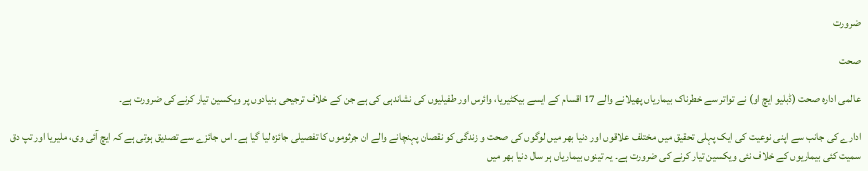ضرورت

صحت

عالمی ادارہ صحت (ڈبلیو ایچ او) نے تواتر سے خطرناک بیماریاں پھیلانے والے 17 اقسام کے ایسے بیکٹیریا، وائرس اور طفیلیوں کی نشاندہی کی ہے جن کے خلاف ترجیحی بنیادوں پر ویکسین تیار کرنے کی ضرورت ہے۔

ادارے کی جانب سے اپنی نوعیت کی ایک پہلی تحقیق میں مختلف علاقوں اور دنیا بھر میں لوگوں کی صحت و زندگی کو نقصان پہنچانے والے ان جرثوموں کا تفصیلی جائزہ لیا گیا ہے۔ اس جائزے سے تصدیق ہوتی ہے کہ ایچ آئی وی، ملیریا اور تپ دق سمیت کئی بیماریوں کے خلاف نئی ویکسین تیار کرنے کی ضرورت ہے۔ یہ تینوں بیماریاں ہر سال دنیا بھر میں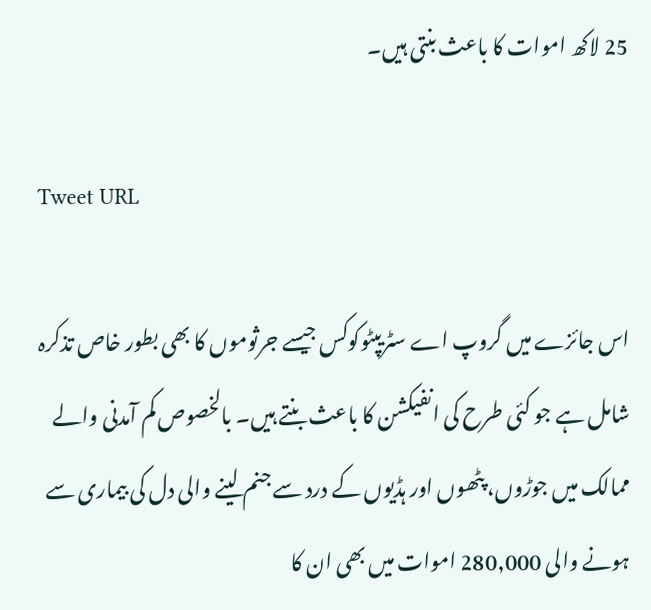25 لاکھ اموات کا باعث بنتی ہیں۔

Tweet URL

اس جائزے میں گروپ اے سٹریپٹوکوکس جیسے جرثوموں کا بھی بطور خاص تذکرہ شامل ہے جو کئی طرح کی انفیکشن کا باعث بنتے ہیں۔ بالخصوص کم آمدنی والے ممالک میں جوڑوں، پٹھوں اور ہڈیوں کے درد سے جنم لینے والی دل کی بیماری سے ہونے والی 280,000 اموات میں بھی ان کا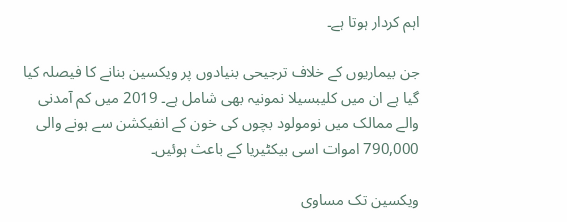اہم کردار ہوتا ہے۔

جن بیماریوں کے خلاف ترجیحی بنیادوں پر ویکسین بنانے کا فیصلہ کیا گیا ہے ان میں کلیبسیلا نمونیہ بھی شامل ہے۔ 2019 میں کم آمدنی والے ممالک میں نومولود بچوں کی خون کے انفیکشن سے ہونے والی 790,000 اموات اسی بیکٹیریا کے باعث ہوئیں۔

ویکسین تک مساوی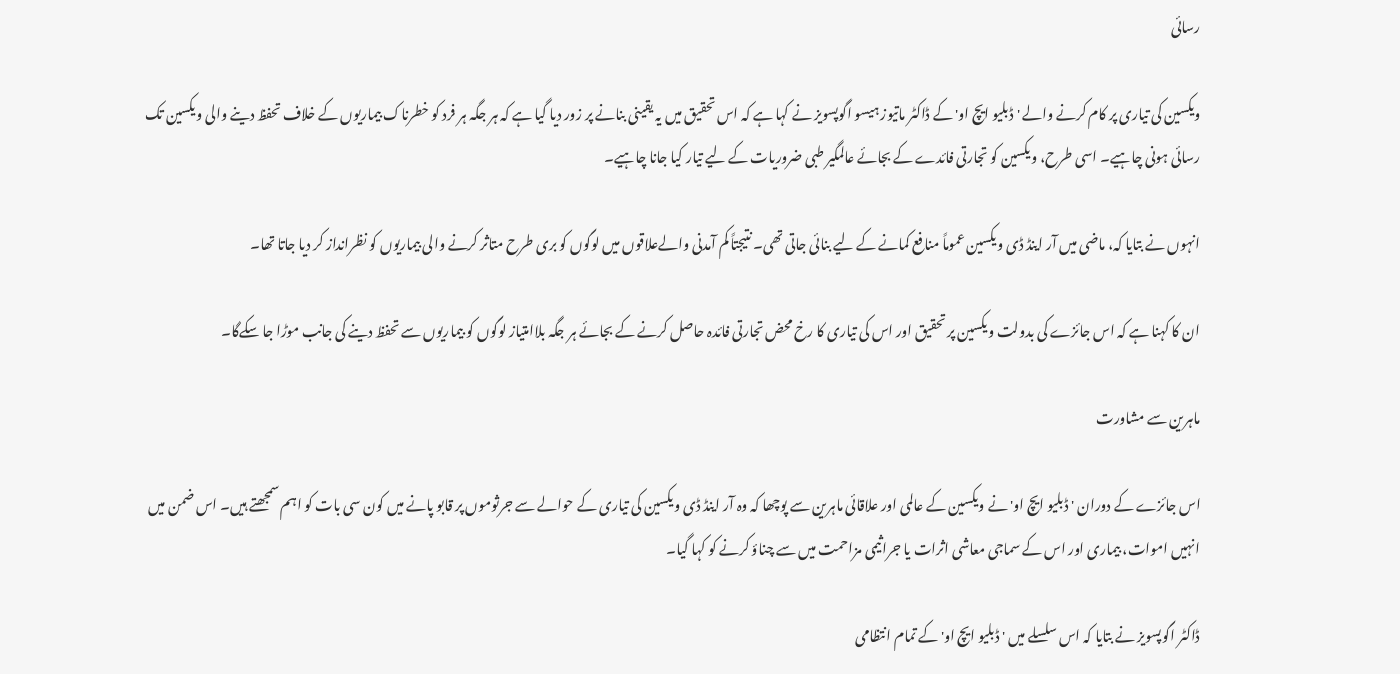رسائی

ویکسین کی تیاری پر کام کرنے والے 'ڈبلیو ایچ او' کے ڈاکٹر ماتیوز ہیسو اگوپسویز نے کہا ہے کہ اس تحقیق میں یہ یقینی بنانے پر زور دیا گیا ہے کہ ہر جگہ ہر فرد کو خطرناک بیماریوں کے خلاف تحفظ دینے والی ویکسین تک رسائی ہونی چاہیے۔ اسی طرح، ویکسین کو تجارتی فائدے کے بجائے عالمگیر طبی ضروریات کے لیے تیار کیا جانا چاہیے۔

انہوں نے بتایا کہ، ماضی میں آر اینڈ ڈی ویکسین عموماً منافع کمانے کے لیے بنائی جاتی تھی۔ نتیجتاً کم آمدنی والےعلاقوں میں لوگوں کو بری طرح متاثر کرنے والی بیماریوں کو نظرانداز کر دیا جاتا تھا۔

ان کا کہنا ہے کہ اس جائزے کی بدولت ویکسین پر تحقیق اور اس کی تیاری کا رخ محض تجارتی فائدہ حاصل کرنے کے بجائے ہر جگہ بلاامتیاز لوگوں کو بیماریوں سے تحفظ دینے کی جانب موڑا جا سکےگا۔

ماہرین سے مشاورت

اس جائزے کے دوران 'ڈبلیو ایچ او' نے ویکسین کے عالمی اور علاقائی ماہرین سے پوچھا کہ وہ آر اینڈ ڈی ویکسین کی تیاری کے حوالے سے جرثوموں پر قابو پانے میں کون سی بات کو اہم سمجھتے ہیں۔ اس ضمن میں انہیں اموات، بیماری اور اس کے سماجی معاشی اثرات یا جراثیمی مزاحمت میں سے چناؤ کرنے کو کہا گیا۔

ڈاکٹر اگوپسویز نے بتایا کہ اس سلسلے میں 'ڈبلیو ایچ او' کے تمام انتظامی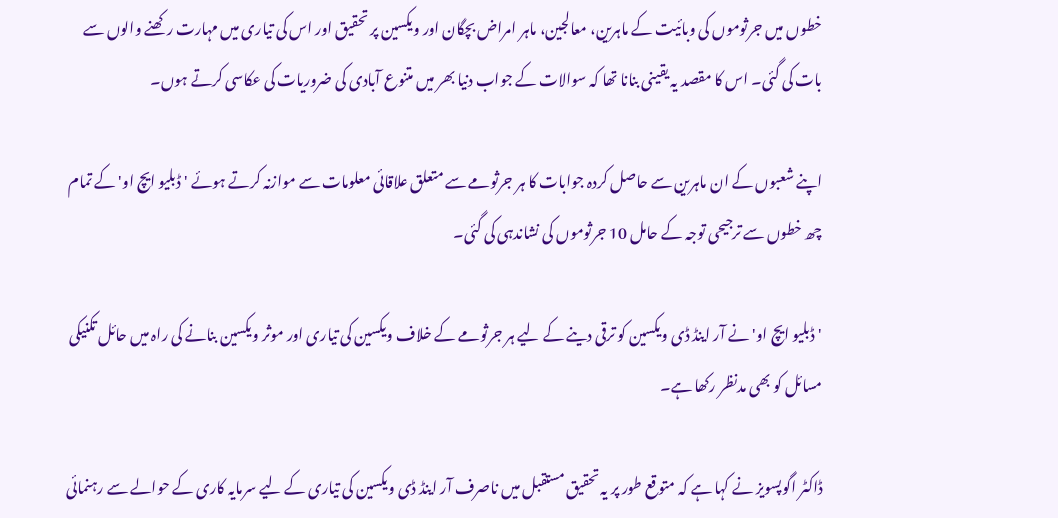خطوں میں جرثوموں کی وبائیت کے ماہرین، معالجین، ماہر امراض بچگان اور ویکسین پر تحقیق اور اس کی تیاری میں مہارت رکھنے والوں سے بات کی گئی۔ اس کا مقصد یہ یقینی بنانا تھا کہ سوالات کے جواب دنیا بھر میں متنوع آبادی کی ضروریات کی عکاسی کرتے ہوں۔

اپنے شعبوں کے ان ماہرین سے حاصل کردہ جوابات کا ہر جرثومے سے متعلق علاقائی معلومات سے موازنہ کرتے ہوئے 'ڈبلیو ایچ او' کے تمام چھ خطوں سے ترجیحی توجہ کے حامل 10 جرثوموں کی نشاندہی کی گئی۔

'ڈبلیو ایچ او' نے آر اینڈ ڈی ویکسین کو ترقی دینے کے لیے ہر جرثومے کے خلاف ویکسین کی تیاری اور موثر ویکسین بنانے کی راہ میں حائل تکنیکی مسائل کو بھی مدنظر رکھا ہے۔

ڈاکٹر اگوپسویز نے کہا ہے کہ متوقع طور پر یہ تحقیق مستقبل میں ناصرف آر اینڈ ڈی ویکسین کی تیاری کے لیے سرمایہ کاری کے حوالے سے رہنمائی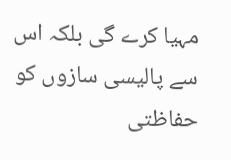مہیا کرے گی بلکہ اس سے پالیسی سازوں کو حفاظتی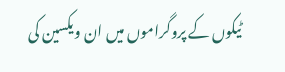ٹیکوں کے پروگراموں میں ان ویکسین کی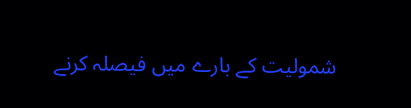شمولیت کے بارے میں فیصلہ کرنے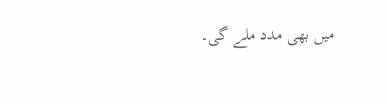میں بھی مدد ملے گی۔